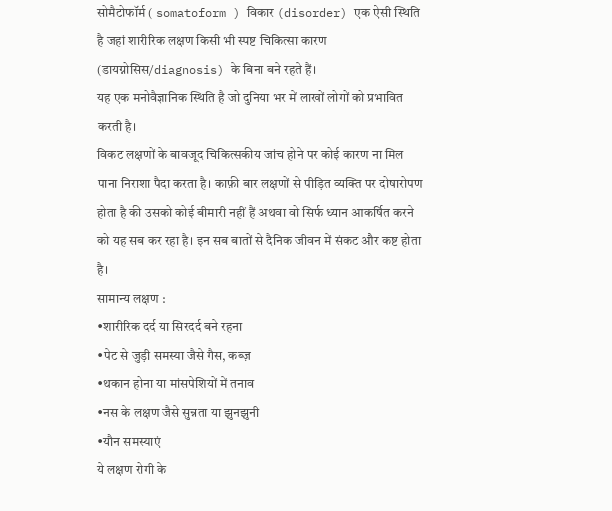सोमैटोफॉर्म ( somatoform ) विकार (disorder) एक ऐसी स्थिति है जहां शारीरिक लक्षण किसी भी स्पष्ट चिकित्सा कारण (डायग्नोसिस/diagnosis) के बिना बने रहते हैं।
यह एक मनोवैज्ञानिक स्थिति है जो दुनिया भर में लाखों लोगों को प्रभावित करती है।
विकट लक्षणों के बावजूद चिकित्सकीय जांच होने पर कोई कारण ना मिल पाना निराशा पैदा करता है। काफ़ी बार लक्षणों से पीड़ित व्यक्ति पर दोषारोपण होता है की उसको कोई बीमारी नहीं हैं अथवा वो सिर्फ ध्यान आकर्षित करने को यह सब कर रहा है। इन सब बातों से दैनिक जीवन में संकट और कष्ट होता है।
सामान्य लक्षण :
•शारीरिक दर्द या सिरदर्द बने रहना
•पेट से जुड़ी समस्या जैसे गैस, कब्ज़
•थकान होना या मांसपेशियों में तनाव
•नस के लक्षण जैसे सुन्नता या झुनझुनी
•यौन समस्याएं
ये लक्षण रोगी के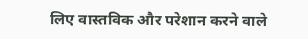लिए वास्तविक और परेशान करने वाले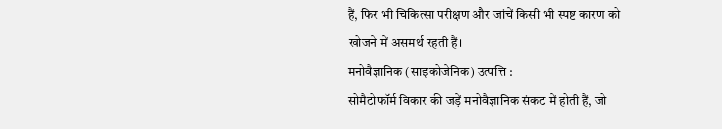हैं, फिर भी चिकित्सा परीक्षण और जांचें किसी भी स्पष्ट कारण को खोजने में असमर्थ रहती हैं।
मनोवैज्ञानिक (साइकोजेनिक) उत्पत्ति :
सोमैटोफॉर्म विकार की जड़ें मनोवैज्ञानिक संकट में होती हैं, जो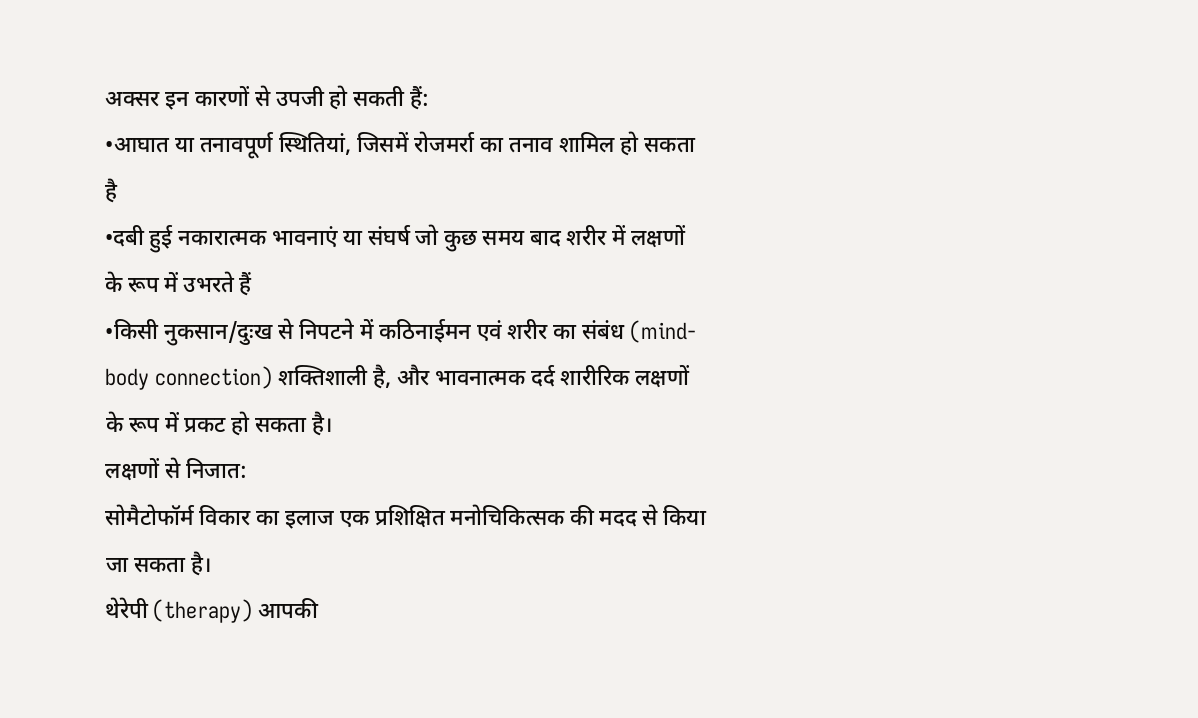अक्सर इन कारणों से उपजी हो सकती हैं:
•आघात या तनावपूर्ण स्थितियां, जिसमें रोजमर्रा का तनाव शामिल हो सकता है
•दबी हुई नकारात्मक भावनाएं या संघर्ष जो कुछ समय बाद शरीर में लक्षणों के रूप में उभरते हैं
•किसी नुकसान/दुःख से निपटने में कठिनाईमन एवं शरीर का संबंध (mind-body connection) शक्तिशाली है, और भावनात्मक दर्द शारीरिक लक्षणों के रूप में प्रकट हो सकता है।
लक्षणों से निजात:
सोमैटोफॉर्म विकार का इलाज एक प्रशिक्षित मनोचिकित्सक की मदद से किया जा सकता है।
थेरेपी (therapy) आपकी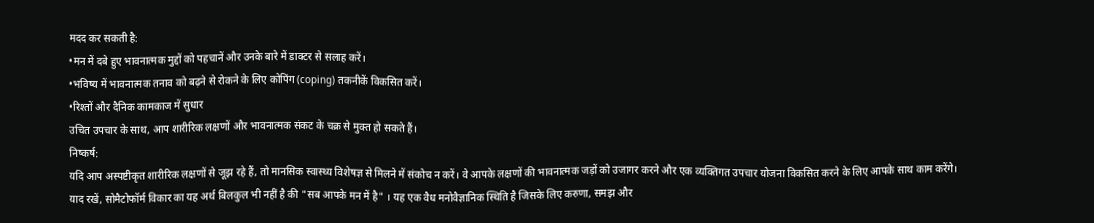मदद कर सकती है:
•मन में दबे हुए भावनात्मक मुद्दों को पहचानें और उनके बारे में डाक्टर से सलाह करें।
•भविष्य में भावनात्मक तनाव को बढ़ने से रोकने के लिए कोपिंग (coping) तकनीकें विकसित करें।
•रिश्तों और दैनिक कामकाज में सुधार
उचित उपचार के साथ, आप शारीरिक लक्षणों और भावनात्मक संकट के चक्र से मुक्त हो सकते हैं।
निष्कर्ष:
यदि आप अस्पष्टीकृत शारीरिक लक्षणों से जूझ रहे हैं, तो मानसिक स्वास्थ्य विशेषज्ञ से मिलने में संकोच न करें। वे आपके लक्षणों की भावनात्मक जड़ों को उजागर करने और एक व्यक्तिगत उपचार योजना विकसित करने के लिए आपके साथ काम करेंगे।
याद रखें, सोमैटोफॉर्म विकार का यह अर्थ बिलकुल भी नहीं है की "सब आपके मन में है" । यह एक वैध मनोवैज्ञानिक स्थिति है जिसके लिए करुणा, समझ और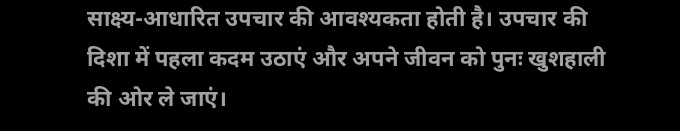साक्ष्य-आधारित उपचार की आवश्यकता होती है। उपचार की दिशा में पहला कदम उठाएं और अपने जीवन को पुनः खुशहाली की ओर ले जाएं।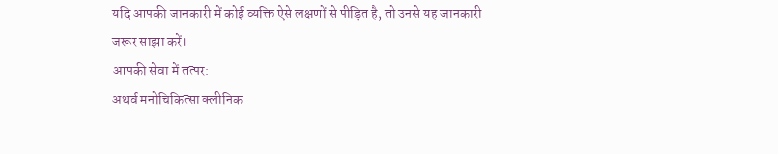यदि आपकी जानकारी में कोई व्यक्ति ऐसे लक्षणों से पीड़ित है, तो उनसे यह जानकारी जरूर साझा करें।
आपकी सेवा में तत्पर:
अथर्व मनोचिकित्सा क्लीनिक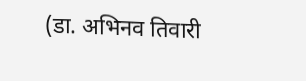(डा. अभिनव तिवारी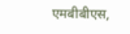एमबीबीएस,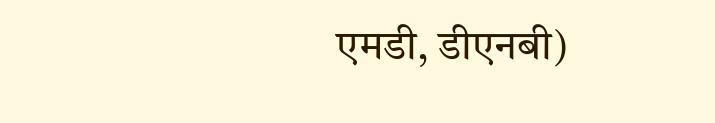एमडी, डीएनबी)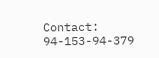Contact: 94-153-94-379